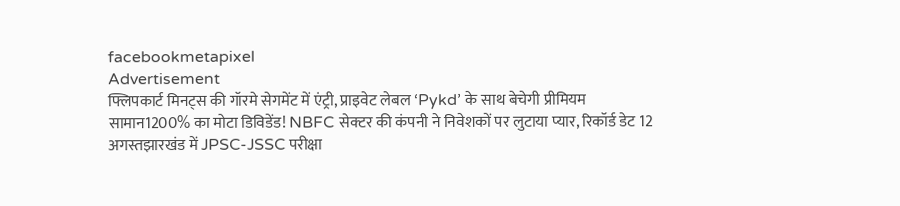facebookmetapixel
Advertisement
फ्लिपकार्ट मिनट्स की गॉरमे सेगमेंट में एंट्री, प्राइवेट लेबल ‘Pykd’ के साथ बेचेगी प्रीमियम सामान1200% का मोटा डिविडेंड! NBFC सेक्टर की कंपनी ने निवेशकों पर लुटाया प्यार, रिकॉर्ड डेट 12 अगस्तझारखंड में JPSC-JSSC परीक्षा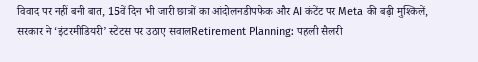विवाद पर नहीं बनी बात, 15वें दिन भी जारी छात्रों का आंदोलनडीपफेक और AI कंटेंट पर Meta की बढ़ी मुश्किलें, सरकार ने ‘इंटरमीडियरी’ स्टेटस पर उठाए सवालRetirement Planning: पहली सैलरी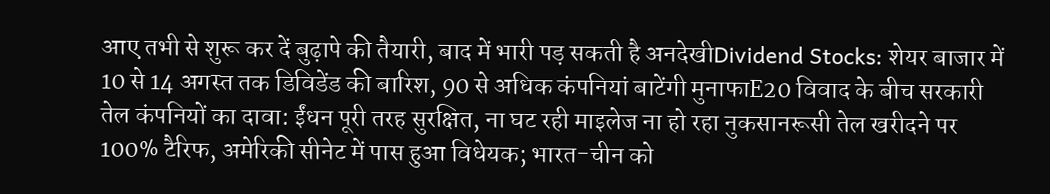आए तभी से शुरू कर दें बुढ़ापे की तैयारी, बाद में भारी पड़ सकती है अनदेखीDividend Stocks: शेयर बाजार में 10 से 14 अगस्त तक डिविडेंड की बारिश, 90 से अधिक कंपनियां बाटेंगी मुनाफाE20 विवाद के बीच सरकारी तेल कंपनियों का दावा: ईंधन पूरी तरह सुरक्षित, ना घट रही माइलेज ना हो रहा नुकसानरूसी तेल खरीदने पर 100% टैरिफ, अमेरिकी सीनेट में पास हुआ विधेयक; भारत-चीन को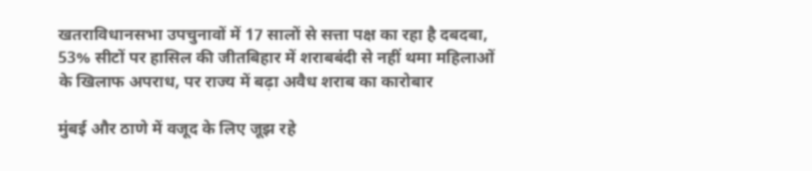खतराविधानसभा उपचुनावों में 17 सालों से सत्ता पक्ष का रहा है दबदबा, 53% सीटों पर हासिल की जीतबिहार में शराबबंदी से नहीं थमा महिलाओं के खिलाफ अपराध, पर राज्य में बढ़ा अवैध शराब का कारोबार

मुंबई और ठाणे में वजूद के लिए जूझ रहे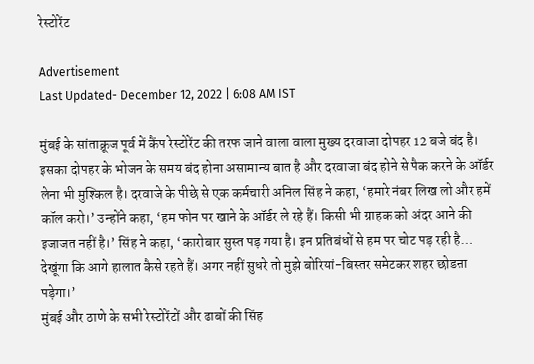रेस्टोरेंट

Advertisement
Last Updated- December 12, 2022 | 6:08 AM IST

मुंबई के सांताक्रूज पूर्व में कैंप रेस्टोरेंट की तरफ जाने वाला वाला मुख्य दरवाजा दोपहर 12 बजे बंद है। इसका दोपहर के भोजन के समय बंद होना असामान्य बात है और दरवाजा बंद होने से पैक करने के ऑर्डर लेना भी मुश्किल है। दरवाजे के पीछे से एक कर्मचारी अनिल सिंह ने कहा, ‘हमारे नंबर लिख लो और हमें कॉल करो।’ उन्होंने कहा, ‘हम फोन पर खाने के ऑर्डर ले रहे हैं। किसी भी ग्राहक को अंदर आने की इजाजत नहीं है।’ सिंह ने कहा, ‘कारोबार सुस्त पड़ गया है। इन प्रतिबंधों से हम पर चोट पड़ रही है… देखूंगा कि आगे हालात कैसे रहते हैं। अगर नहीं सुधरे तो मुझे बोरियां-बिस्तर समेटकर शहर छोडऩा पड़ेगा।’
मुंबई और ठाणे के सभी रेस्टोरेंटों और ढाबों की सिंह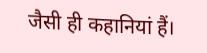जैसी ही कहानियां हैं।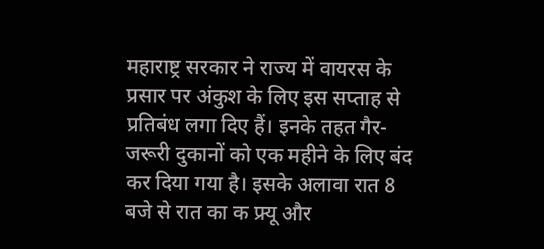महाराष्ट्र सरकार ने राज्य में वायरस के प्रसार पर अंकुश के लिए इस सप्ताह से प्रतिबंध लगा दिए हैं। इनके तहत गैर-जरूरी दुकानों को एक महीने के लिए बंद कर दिया गया है। इसके अलावा रात 8 बजे से रात का क फ्र्यू और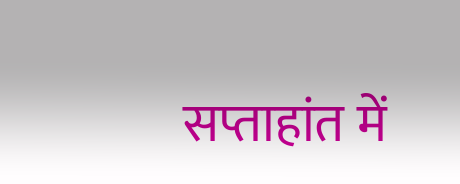सप्ताहांत में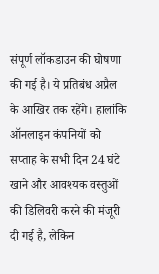संपूर्ण लॉकडाउन की घोषणा की गई है। ये प्रतिबंध अप्रैल के आखिर तक रहेंगे। हालांकि ऑनलाइन कंपनियों को सप्ताह के सभी दिन 24 घंटे खाने और आवश्यक वस्तुओं की डिलिवरी करने की मंजूरी दी गई है, लेकिन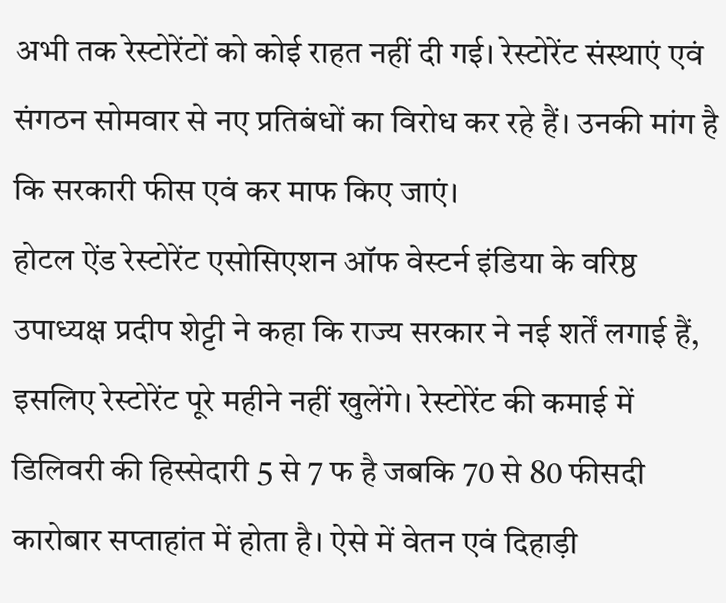अभी तक रेस्टोरेंटों को कोई राहत नहीं दी गई। रेस्टोरेंट संस्थाएं एवं संगठन सोमवार से नए प्रतिबंधों का विरोध कर रहे हैं। उनकी मांग है कि सरकारी फीस एवं कर माफ किए जाएं।
होटल ऐंड रेस्टोरेंट एसोसिएशन ऑफ वेस्टर्न इंडिया के वरिष्ठ उपाध्यक्ष प्रदीप शेट्टी ने कहा कि राज्य सरकार ने नई शर्तें लगाई हैं, इसलिए रेस्टोरेंट पूरे महीने नहीं खुलेंगे। रेस्टोरेंट की कमाई में डिलिवरी की हिस्सेदारी 5 से 7 फ है जबकि 70 से 80 फीसदी कारोबार सप्ताहांत में होता है। ऐसे में वेतन एवं दिहाड़ी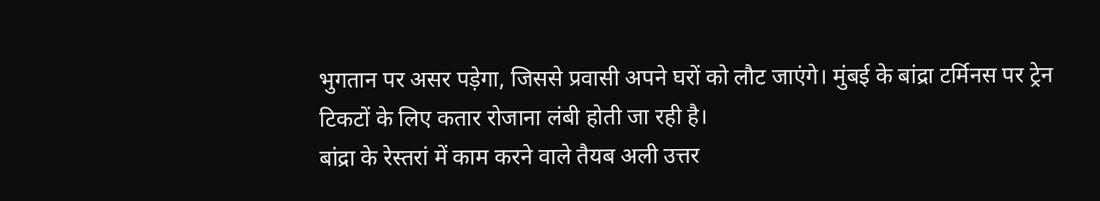भुगतान पर असर पड़ेगा, जिससे प्रवासी अपने घरों को लौट जाएंगे। मुंबई के बांद्रा टर्मिनस पर ट्रेन टिकटों के लिए कतार रोजाना लंबी होती जा रही है।
बांद्रा के रेस्तरां में काम करने वाले तैयब अली उत्तर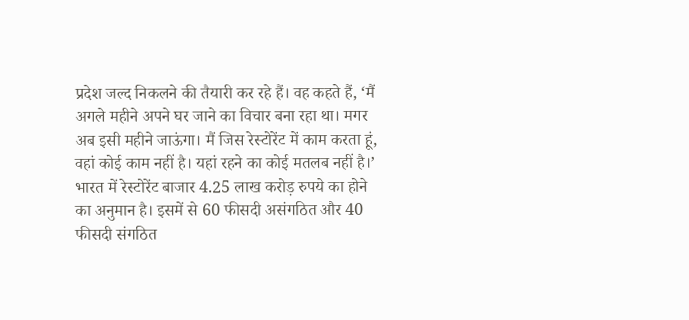प्रदेश जल्द निकलने की तैयारी कर रहे हैं। वह कहते हैं, ‘मैं अगले महीने अपने घर जाने का विचार बना रहा था। मगर अब इसी महीने जाऊंगा। मैं जिस रेस्टोरेंट में काम करता हूं, वहां कोई काम नहीं है। यहां रहने का कोई मतलब नहीं है।’ भारत में रेस्टोरेंट बाजार 4.25 लाख करोड़ रुपये का होने का अनुमान है। इसमें से 60 फीसदी असंगठित और 40 फीसदी संगठित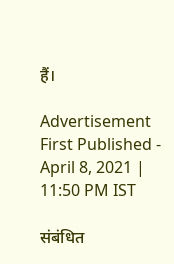हैं।

Advertisement
First Published - April 8, 2021 | 11:50 PM IST

संबंधित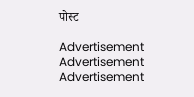पोस्ट

Advertisement
Advertisement
Advertisement